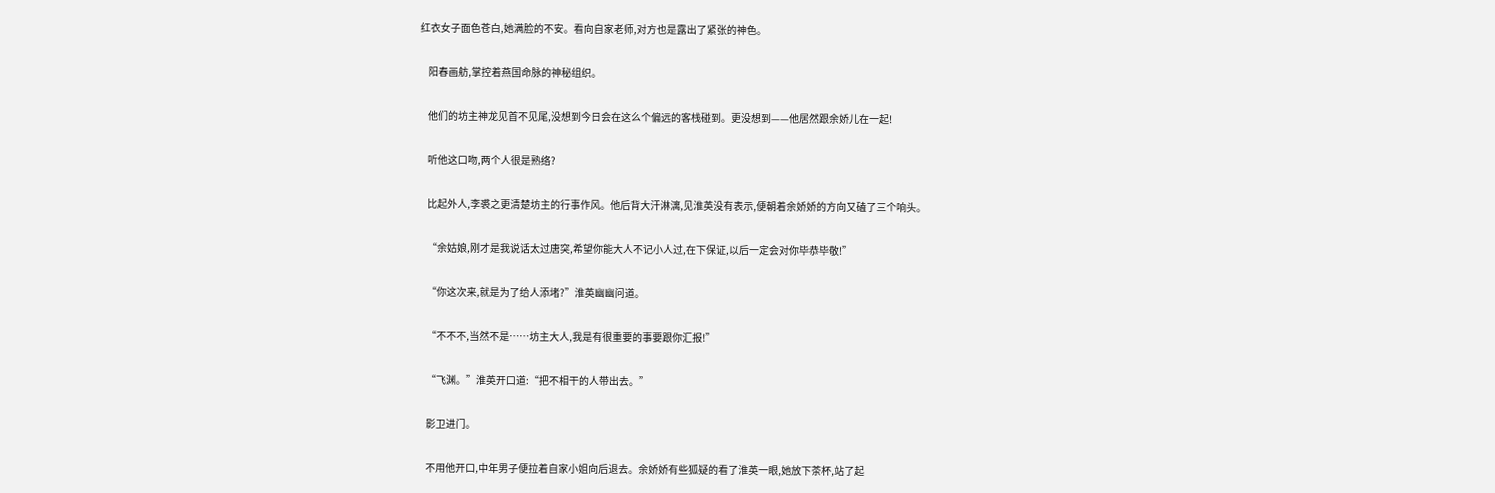红衣女子面色苍白,她满脸的不安。看向自家老师,对方也是露出了紧张的神色。

    阳春画舫,掌控着燕国命脉的神秘组织。

    他们的坊主神龙见首不见尾,没想到今日会在这么个偏远的客栈碰到。更没想到——他居然跟余娇儿在一起!

    听他这口吻,两个人很是熟络?

    比起外人,李裘之更清楚坊主的行事作风。他后背大汗淋漓,见淮英没有表示,便朝着余娇娇的方向又磕了三个响头。

    “余姑娘,刚才是我说话太过唐突,希望你能大人不记小人过,在下保证,以后一定会对你毕恭毕敬!”

    “你这次来,就是为了给人添堵?”淮英幽幽问道。

    “不不不,当然不是……坊主大人,我是有很重要的事要跟你汇报!”

    “飞渊。”淮英开口道:“把不相干的人带出去。”

    影卫进门。

    不用他开口,中年男子便拉着自家小姐向后退去。余娇娇有些狐疑的看了淮英一眼,她放下茶杯,站了起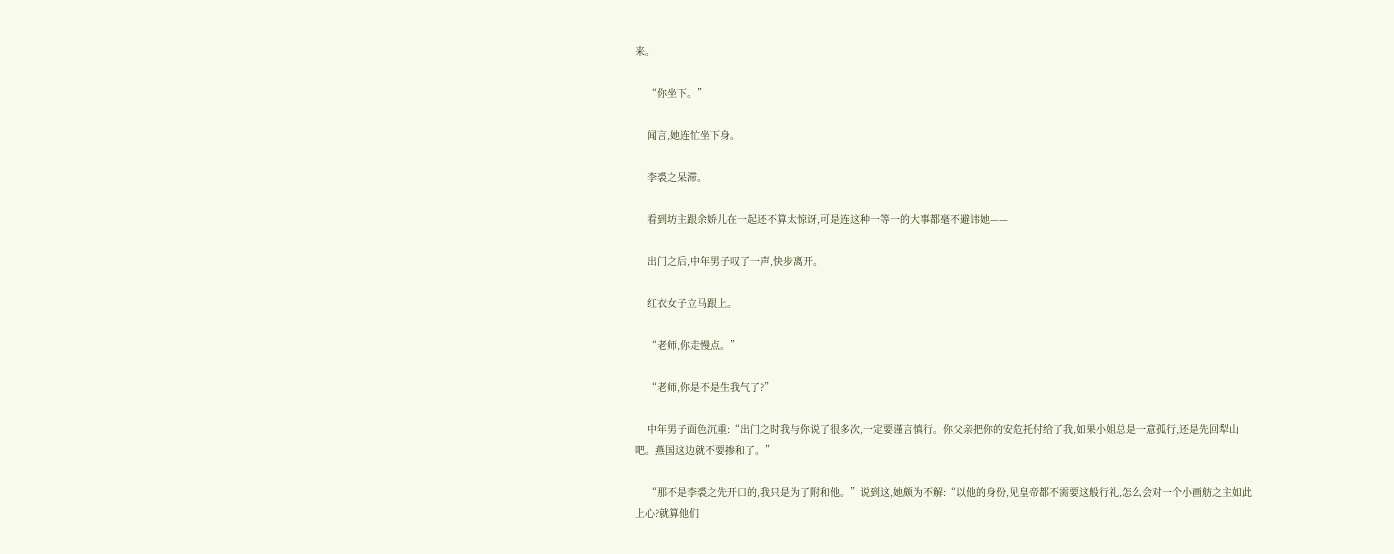来。

    “你坐下。”

    闻言,她连忙坐下身。

    李裘之呆滞。

    看到坊主跟余娇儿在一起还不算太惊讶,可是连这种一等一的大事都毫不避讳她——

    出门之后,中年男子叹了一声,快步离开。

    红衣女子立马跟上。

    “老师,你走慢点。”

    “老师,你是不是生我气了?”

    中年男子面色沉重:“出门之时我与你说了很多次,一定要谨言慎行。你父亲把你的安危托付给了我,如果小姐总是一意孤行,还是先回犁山吧。燕国这边就不要掺和了。”

    “那不是李裘之先开口的,我只是为了附和他。”说到这,她颇为不解:“以他的身份,见皇帝都不需要这般行礼,怎么会对一个小画舫之主如此上心?就算他们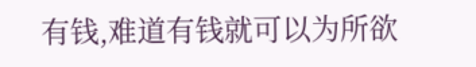有钱,难道有钱就可以为所欲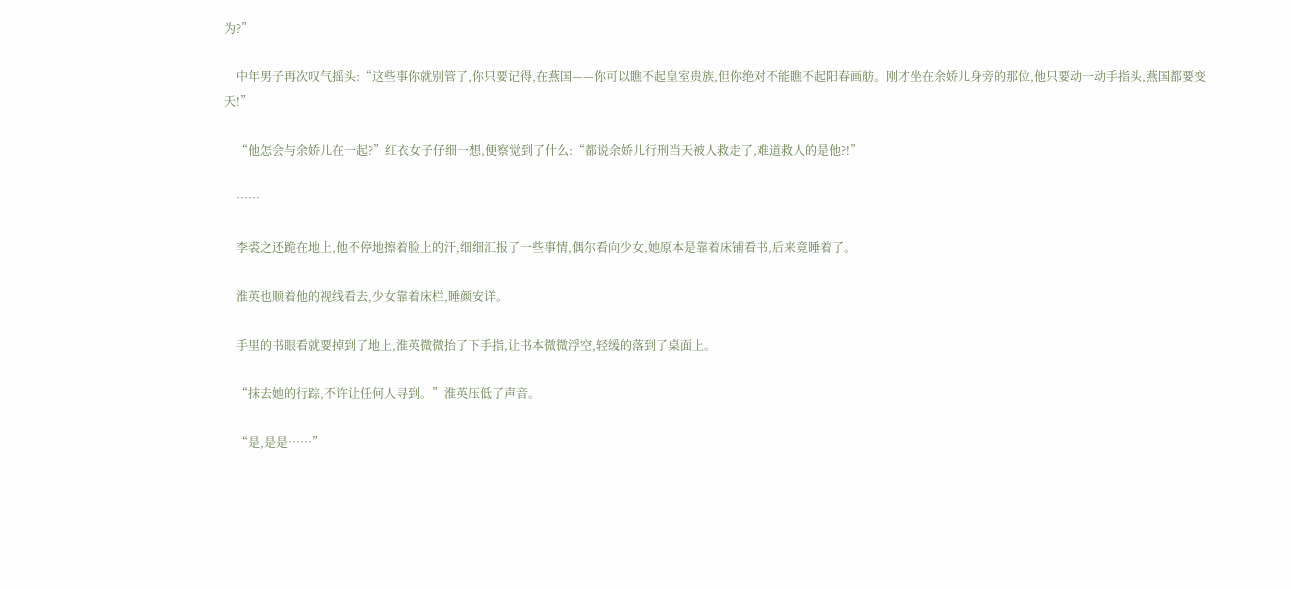为?”

    中年男子再次叹气摇头:“这些事你就别管了,你只要记得,在燕国——你可以瞧不起皇室贵族,但你绝对不能瞧不起阳春画舫。刚才坐在余娇儿身旁的那位,他只要动一动手指头,燕国都要变天!”

    “他怎会与余娇儿在一起?”红衣女子仔细一想,便察觉到了什么:“都说余娇儿行刑当天被人救走了,难道救人的是他?!”

    ……

    李裘之还跪在地上,他不停地擦着脸上的汗,细细汇报了一些事情,偶尔看向少女,她原本是靠着床铺看书,后来竟睡着了。

    淮英也顺着他的视线看去,少女靠着床栏,睡颜安详。

    手里的书眼看就要掉到了地上,淮英微微抬了下手指,让书本微微浮空,轻缓的落到了桌面上。

    “抹去她的行踪,不许让任何人寻到。”淮英压低了声音。

    “是,是是……”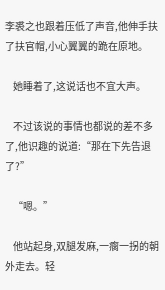李裘之也跟着压低了声音,他伸手扶了扶官帽,小心翼翼的跪在原地。

    她睡着了,这说话也不宜大声。

    不过该说的事情也都说的差不多了,他识趣的说道:“那在下先告退了?”

    “嗯。”

    他站起身,双腿发麻,一瘸一拐的朝外走去。轻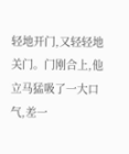轻地开门,又轻轻地关门。门刚合上,他立马猛吸了一大口气,差一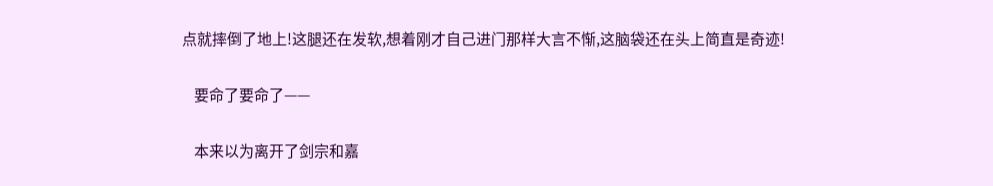点就摔倒了地上!这腿还在发软,想着刚才自己进门那样大言不惭,这脑袋还在头上简直是奇迹!

    要命了要命了——

    本来以为离开了剑宗和嘉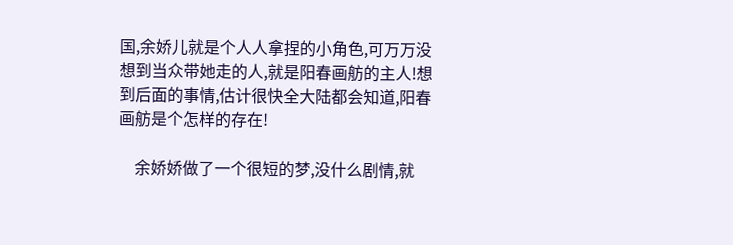国,余娇儿就是个人人拿捏的小角色,可万万没想到当众带她走的人,就是阳春画舫的主人!想到后面的事情,估计很快全大陆都会知道,阳春画舫是个怎样的存在!

    余娇娇做了一个很短的梦,没什么剧情,就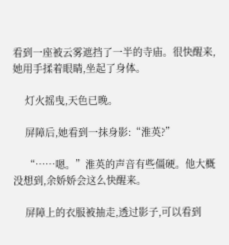看到一座被云雾遮挡了一半的寺庙。很快醒来,她用手揉着眼睛,坐起了身体。

    灯火摇曳,天色已晚。

    屏障后,她看到一抹身影:“淮英?”

    “……嗯。”淮英的声音有些僵硬。他大概没想到,余娇娇会这么快醒来。

    屏障上的衣服被抽走,透过影子,可以看到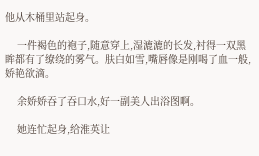他从木桶里站起身。

    一件褐色的袍子,随意穿上,湿漉漉的长发,衬得一双黑眸都有了缭绕的雾气。肤白如雪,嘴唇像是刚喝了血一般,娇艳欲滴。

    余娇娇吞了吞口水,好一副美人出浴图啊。

    她连忙起身,给淮英让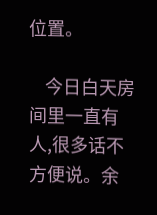位置。

    今日白天房间里一直有人,很多话不方便说。余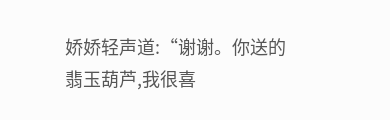娇娇轻声道:“谢谢。你送的翡玉葫芦,我很喜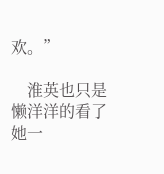欢。”

    淮英也只是懒洋洋的看了她一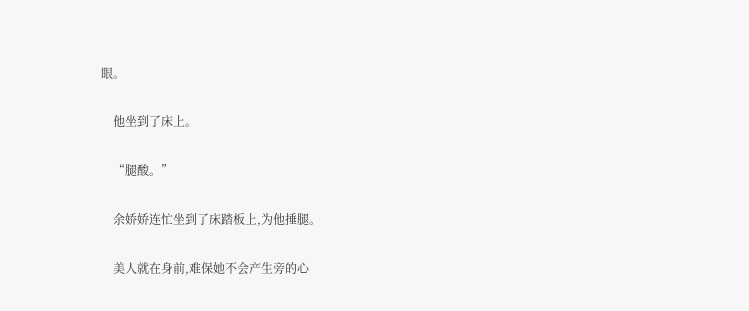眼。

    他坐到了床上。

    “腿酸。”

    余娇娇连忙坐到了床踏板上,为他捶腿。

    美人就在身前,难保她不会产生旁的心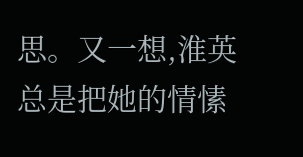思。又一想,淮英总是把她的情愫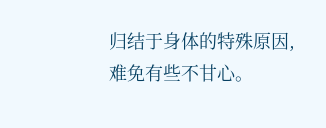归结于身体的特殊原因,难免有些不甘心。